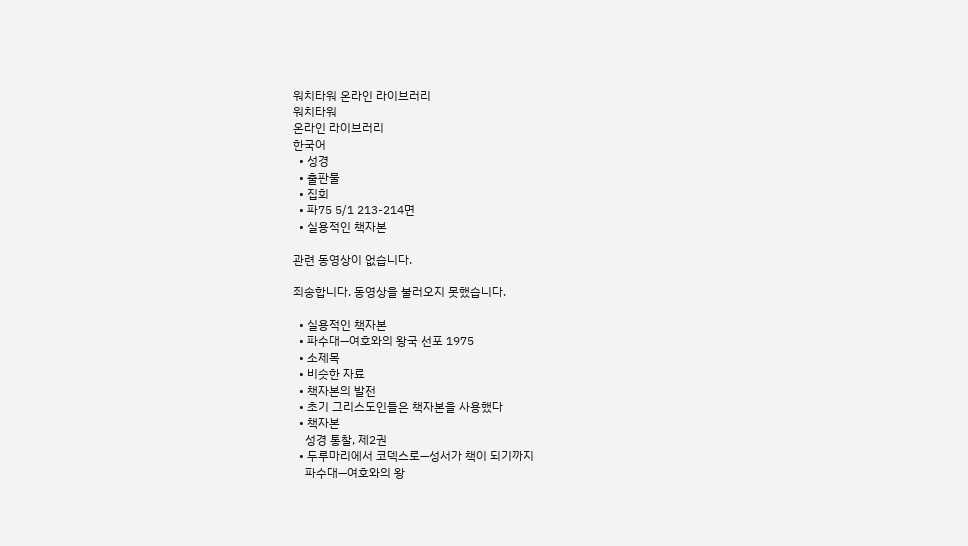워치타워 온라인 라이브러리
워치타워
온라인 라이브러리
한국어
  • 성경
  • 출판물
  • 집회
  • 파75 5/1 213-214면
  • 실용적인 책자본

관련 동영상이 없습니다.

죄송합니다. 동영상을 불러오지 못했습니다.

  • 실용적인 책자본
  • 파수대—여호와의 왕국 선포 1975
  • 소제목
  • 비슷한 자료
  • 책자본의 발전
  • 초기 그리스도인들은 책자본을 사용했다
  • 책자본
    성경 통찰, 제2권
  • 두루마리에서 코덱스로—성서가 책이 되기까지
    파수대—여호와의 왕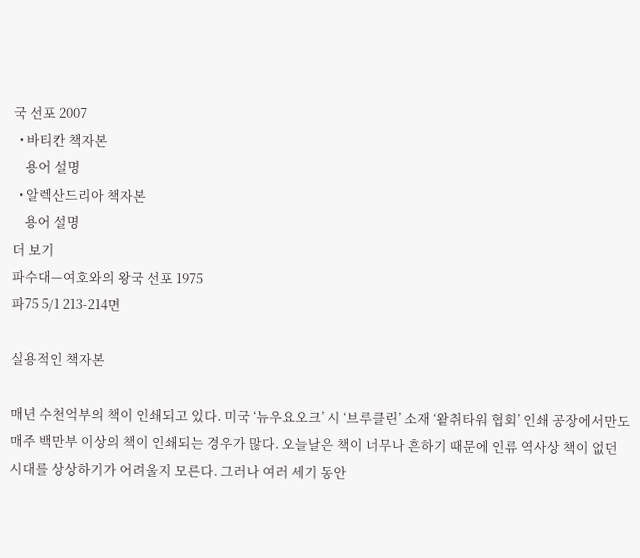국 선포 2007
  • 바티칸 책자본
    용어 설명
  • 알렉산드리아 책자본
    용어 설명
더 보기
파수대—여호와의 왕국 선포 1975
파75 5/1 213-214면

실용적인 책자본

매년 수천억부의 책이 인쇄되고 있다. 미국 ‘뉴우요오크’ 시 ‘브루클린’ 소재 ‘왙취타워 협회’ 인쇄 공장에서만도 매주 백만부 이상의 책이 인쇄되는 경우가 많다. 오늘날은 책이 너무나 흔하기 때문에 인류 역사상 책이 없던 시대를 상상하기가 어려울지 모른다. 그러나 여러 세기 동안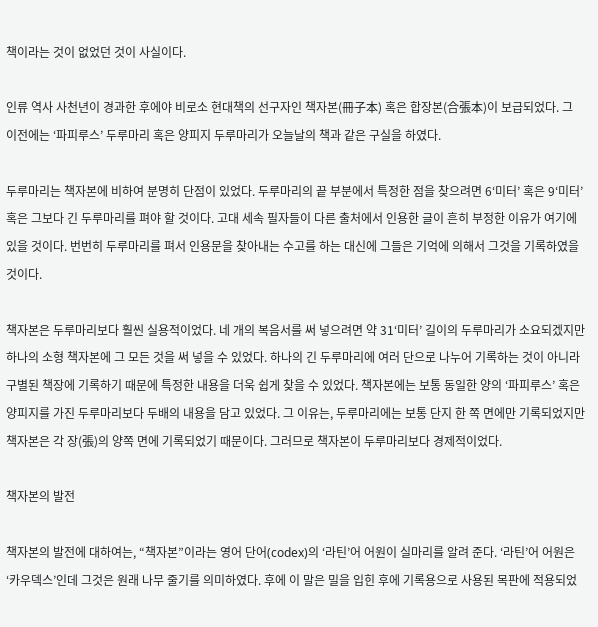책이라는 것이 없었던 것이 사실이다.

인류 역사 사천년이 경과한 후에야 비로소 현대책의 선구자인 책자본(冊子本) 혹은 합장본(合張本)이 보급되었다. 그 이전에는 ‘파피루스’ 두루마리 혹은 양피지 두루마리가 오늘날의 책과 같은 구실을 하였다.

두루마리는 책자본에 비하여 분명히 단점이 있었다. 두루마리의 끝 부분에서 특정한 점을 찾으려면 6‘미터’ 혹은 9‘미터’ 혹은 그보다 긴 두루마리를 펴야 할 것이다. 고대 세속 필자들이 다른 출처에서 인용한 글이 흔히 부정한 이유가 여기에 있을 것이다. 번번히 두루마리를 펴서 인용문을 찾아내는 수고를 하는 대신에 그들은 기억에 의해서 그것을 기록하였을 것이다.

책자본은 두루마리보다 훨씬 실용적이었다. 네 개의 복음서를 써 넣으려면 약 31‘미터’ 길이의 두루마리가 소요되겠지만 하나의 소형 책자본에 그 모든 것을 써 넣을 수 있었다. 하나의 긴 두루마리에 여러 단으로 나누어 기록하는 것이 아니라 구별된 책장에 기록하기 때문에 특정한 내용을 더욱 쉽게 찾을 수 있었다. 책자본에는 보통 동일한 양의 ‘파피루스’ 혹은 양피지를 가진 두루마리보다 두배의 내용을 담고 있었다. 그 이유는, 두루마리에는 보통 단지 한 쪽 면에만 기록되었지만 책자본은 각 장(張)의 양쪽 면에 기록되었기 때문이다. 그러므로 책자본이 두루마리보다 경제적이었다.

책자본의 발전

책자본의 발전에 대하여는, “책자본”이라는 영어 단어(codex)의 ‘라틴’어 어원이 실마리를 알려 준다. ‘라틴’어 어원은 ‘카우덱스’인데 그것은 원래 나무 줄기를 의미하였다. 후에 이 말은 밀을 입힌 후에 기록용으로 사용된 목판에 적용되었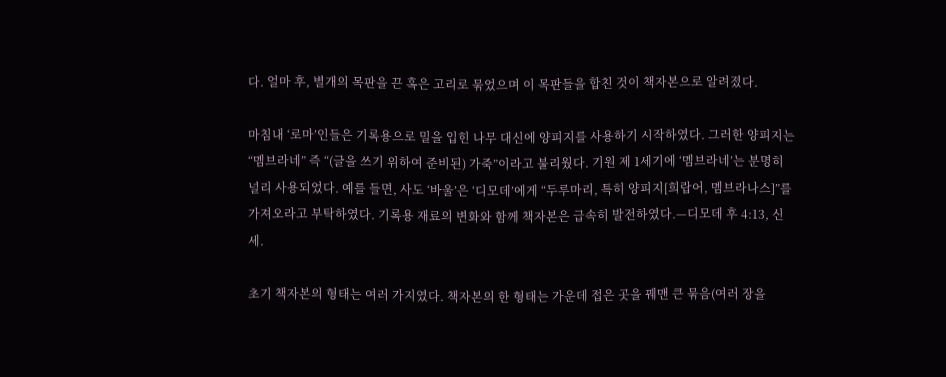다. 얼마 후, 별개의 목판을 끈 혹은 고리로 묶었으며 이 목판들을 합친 것이 책자본으로 알려졌다.

마침내 ‘로마’인들은 기록용으로 밀을 입힌 나무 대신에 양피지를 사용하기 시작하였다. 그러한 양피지는 “멤브라네” 즉 “(글을 쓰기 위하여 준비된) 가죽”이라고 불리웠다. 기원 제 1세기에 ‘멤브라네’는 분명히 널리 사용되었다. 예를 들면, 사도 ‘바울’은 ‘디모데’에게 “두루마리, 특히 양피지[희랍어, 멤브라나스]”를 가져오라고 부탁하였다. 기록용 재료의 변화와 함께 책자본은 급속히 발전하였다.—디모데 후 4:13, 신세.

초기 책자본의 형태는 여러 가지였다. 책자본의 한 형태는 가운데 접은 곳을 꿰맨 큰 묶음(여러 장을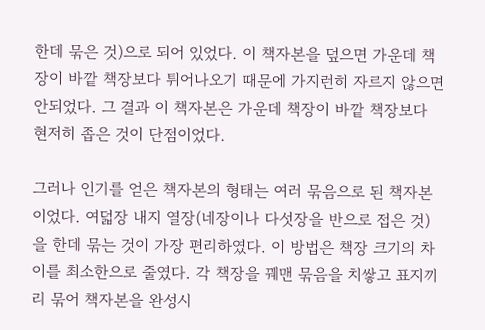한데 묶은 것)으로 되어 있었다. 이 책자본을 덮으면 가운데 책장이 바깥 책장보다 튀어나오기 때문에 가지런히 자르지 않으면 안되었다. 그 결과 이 책자본은 가운데 책장이 바깥 책장보다 현저히 좁은 것이 단점이었다.

그러나 인기를 얻은 책자본의 형태는 여러 묶음으로 된 책자본이었다. 여덟장 내지 열장(네장이나 다섯장을 반으로 접은 것)을 한데 묶는 것이 가장 편리하였다. 이 방법은 책장 크기의 차이를 최소한으로 줄였다. 각 책장을 꿰맨 묶음을 치쌓고 표지끼리 묶어 책자본을 완성시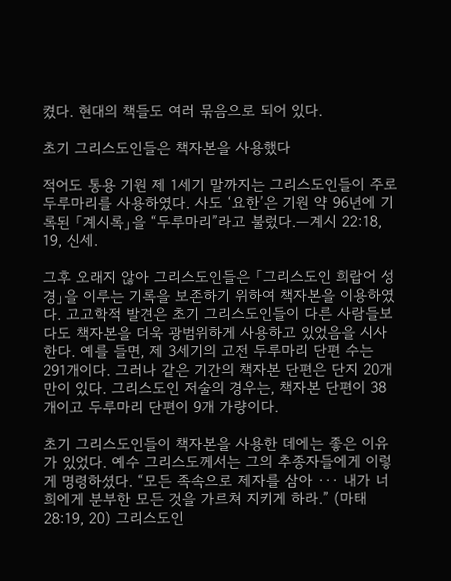켰다. 현대의 책들도 여러 묶음으로 되어 있다.

초기 그리스도인들은 책자본을 사용했다

적어도 통용 기원 제 1세기 말까지는 그리스도인들이 주로 두루마리를 사용하였다. 사도 ‘요한’은 기원 약 96년에 기록된 「계시록」을 “두루마리”라고 불렀다.—계시 22:18, 19, 신세.

그후 오래지 않아 그리스도인들은 「그리스도인 희랍어 성경」을 이루는 기록을 보존하기 위하여 책자본을 이용하였다. 고고학적 발견은 초기 그리스도인들이 다른 사람들보다도 책자본을 더욱 광범위하게 사용하고 있었음을 시사한다. 예를 들면, 제 3세기의 고전 두루마리 단편 수는 291개이다. 그러나 같은 기간의 책자본 단편은 단지 20개만이 있다. 그리스도인 저술의 경우는, 책자본 단편이 38개이고 두루마리 단편이 9개 가량이다.

초기 그리스도인들이 책자본을 사용한 데에는 좋은 이유가 있었다. 예수 그리스도께서는 그의 추종자들에게 이렇게 명령하셨다. “모든 족속으로 제자를 삼아 ··· 내가 너희에게 분부한 모든 것을 가르쳐 지키게 하라.” (마태 28:19, 20) 그리스도인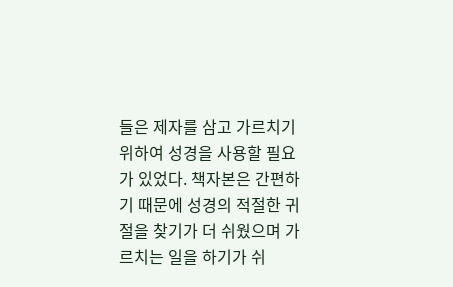들은 제자를 삼고 가르치기 위하여 성경을 사용할 필요가 있었다. 책자본은 간편하기 때문에 성경의 적절한 귀절을 찾기가 더 쉬웠으며 가르치는 일을 하기가 쉬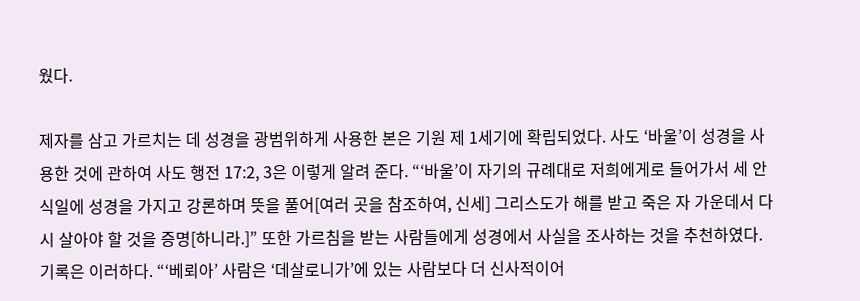웠다.

제자를 삼고 가르치는 데 성경을 광범위하게 사용한 본은 기원 제 1세기에 확립되었다. 사도 ‘바울’이 성경을 사용한 것에 관하여 사도 행전 17:2, 3은 이렇게 알려 준다. “‘바울’이 자기의 규례대로 저희에게로 들어가서 세 안식일에 성경을 가지고 강론하며 뜻을 풀어[여러 곳을 참조하여, 신세] 그리스도가 해를 받고 죽은 자 가운데서 다시 살아야 할 것을 증명[하니라.]” 또한 가르침을 받는 사람들에게 성경에서 사실을 조사하는 것을 추천하였다. 기록은 이러하다. “‘베뢰아’ 사람은 ‘데살로니가’에 있는 사람보다 더 신사적이어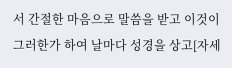서 간절한 마음으로 말씀을 받고 이것이 그러한가 하여 날마다 성경을 상고[자세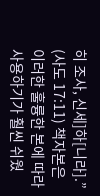히 조사, 신세]하[니라].” (사도 17:11) 책자본은 이러한 훌륭한 본에 따라 사용하기가 훨씬 쉬웠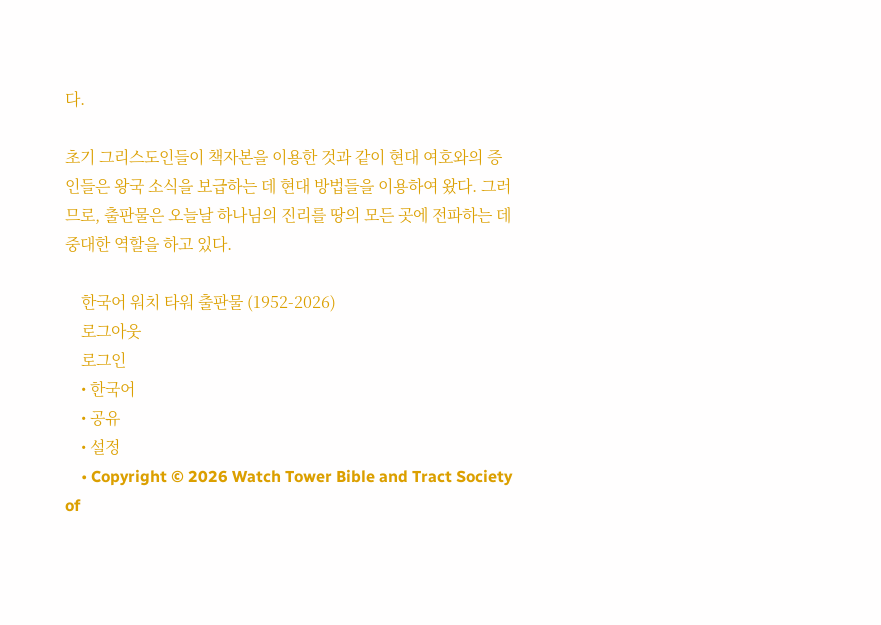다.

초기 그리스도인들이 책자본을 이용한 것과 같이 현대 여호와의 증인들은 왕국 소식을 보급하는 데 현대 방법들을 이용하여 왔다. 그러므로, 출판물은 오늘날 하나님의 진리를 땅의 모든 곳에 전파하는 데 중대한 역할을 하고 있다.

    한국어 워치 타워 출판물 (1952-2026)
    로그아웃
    로그인
    • 한국어
    • 공유
    • 설정
    • Copyright © 2026 Watch Tower Bible and Tract Society of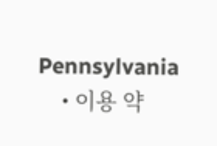Pennsylvania
    • 이용 약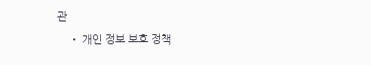관
    • 개인 정보 보호 정책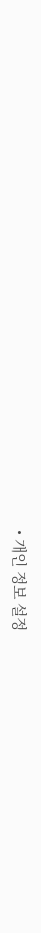• 개인 정보 설정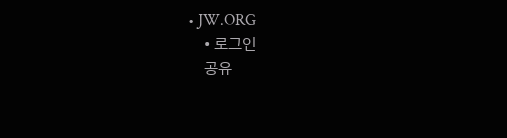• JW.ORG
    • 로그인
    공유